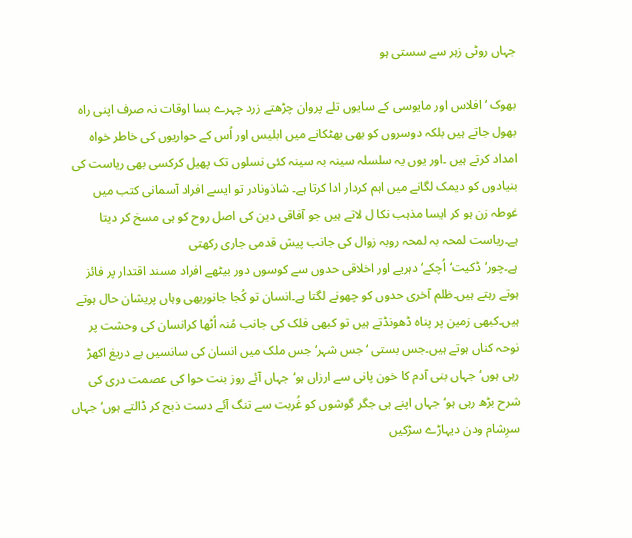جہاں روٹی زہر سے سستی ہو

بھوک ‘افلاس اور مایوسی کے سایوں تلے پروان چڑھتے زرد چہرے بسا اوقات نہ صرف اپنی راہ بھول جاتے ہیں بلکہ دوسروں کو بھی بھٹکانے میں ابلیس اور اُس کے حواریوں کی خاطر خواہ امداد کرتے ہیں ۔اور یوں یہ سلسلہ سینہ بہ سینہ کئی نسلوں تک پھیل کرکسی بھی ریاست کی بنیادوں کو دیمک لگانے میں اہم کردار ادا کرتا ہے۔ شاذونادر تو ایسے افراد آسمانی کتب میں غوطہ زن ہو کر ایسا مذہب نکا ل لاتے ہیں جو آفاقی دین کی اصل روح کو ہی مسخ کر دیتا ہے۔ریاست لمحہ بہ لمحہ روبہ زوال کی جانب پیش قدمی جاری رکھتی ہے۔چور‘ڈکیت‘اُچکے‘دہریے اور اخلاقی حدوں سے کوسوں دور بیٹھے افراد مسند اقتدار پر فائز ہوتے رہتے ہیں۔ظلم آخری حدوں کو چھونے لگتا ہے۔انسان تو کُجا جانوربھی وہاں پریشان حال ہوتے ہیں۔کبھی زمین پر پناہ ڈھونڈتے ہیں تو کبھی فلک کی جانب مُنہ اُٹھا کرانسان کی وحشت پر نوحہ کناں ہوتے ہیں۔جس بستی ‘جس شہر‘جس ملک میں انسان کی سانسیں بے دریغ اکھڑ رہی ہوں‘جہاں بنی آدم کا خون پانی سے ارزاں ہو‘جہاں آئے روز بنت حوا کی عصمت دری کی شرح بڑھ رہی ہو‘جہاں اپنے ہی جگر گوشوں کو غُربت سے تنگ آئے دست ذبح کر ڈالتے ہوں‘جہاں سرِشام ودن دیہاڑے سڑکیں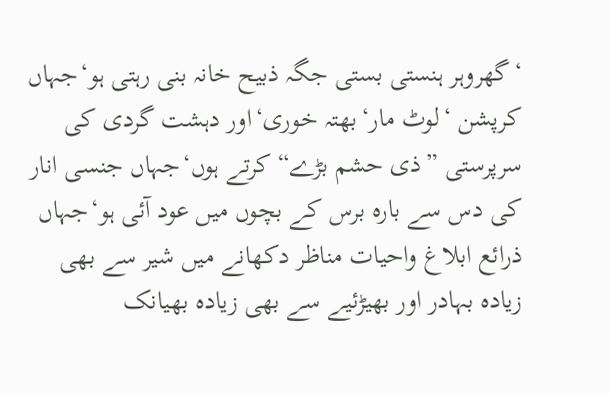‘گھروہر ہنستی بستی جگہ ذبیح خانہ بنی رہتی ہو‘جہاں کرپشن ‘لوٹ مار‘بھتہ خوری‘اور دہشت گردی کی سرپرستی ”ذی حشم بڑے“ کرتے ہوں‘جہاں جنسی انار کی دس سے بارہ برس کے بچوں میں عود آئی ہو‘جہاں ذرائع ابلاغ واحیات مناظر دکھانے میں شیر سے بھی زیادہ بہادر اور بھیڑئیے سے بھی زیادہ بھیانک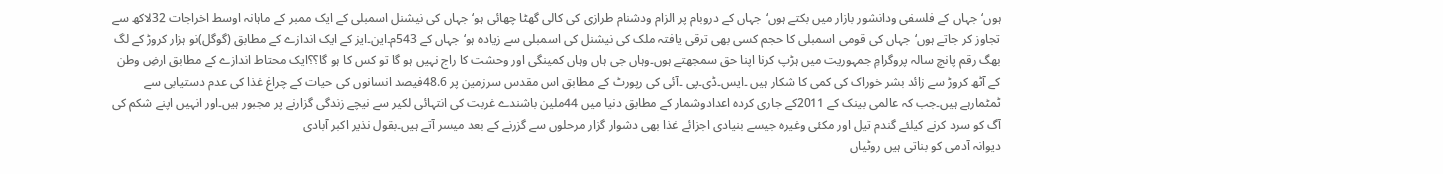ہوں‘جہاں کے فلسفی ودانشور بازار میں بکتے ہوں‘جہاں کے دروبام پر الزام ودشنام طرازی کی کالی گھٹا چھائی ہو‘جہاں کی نیشنل اسمبلی کے ایک ممبر کے ماہانہ اوسط اخراجات 32لاکھ سے تجاوز کر جاتے ہوں‘جہاں کی قومی اسمبلی کا حجم کسی بھی ترقی یافتہ ملک کی نیشنل کی اسمبلی سے زیادہ ہو‘جہاں کے 543م۔این۔ایز کے ایک اندازے کے مطابق (گوگل)نو ہزار کروڑ کے لگ بھگ رقم پانچ سالہ پروگرامِ جمہوریت میں ہڑپ کرنا اپنا حق سمجھتے ہوں۔وہاں جی ہاں وہاں کمینگی اور وحشت کا راج نہیں ہو گا تو کس کا ہو گا؟؟ایک محتاط اندازے کے مطابق ارضِ وطن کے آٹھ کروڑ سے زائد بشر خوراک کی کمی کا شکار ہیں ۔ایس۔ڈی۔پی ۔آئی کی رپورٹ کے مطابق اس مقدس سرزمین پر 48.6فیصد انسانوں کی حیات کے چراغ غذا کی عدم دستیابی سے ٹمٹمارہے ہیں۔جب کہ عالمی بینک کے 2011کے جاری کردہ اعدادوشمار کے مطابق دنیا میں 44ملین باشندے غربت کی انتہائی لکیر سے نیچے زندگی گزارنے پر مجبور ہیں۔اور انہیں اپنے شکم کی آگ کو سرد کرنے کیلئے گندم تیل اور مکئی وغیرہ جیسے بنیادی اجزائے غذا بھی دشوار گزار مرحلوں سے گزرنے کے بعد میسر آتے ہیں۔بقول نذیر اکبر آبادی
دیوانہ آدمی کو بناتی ہیں روٹیاں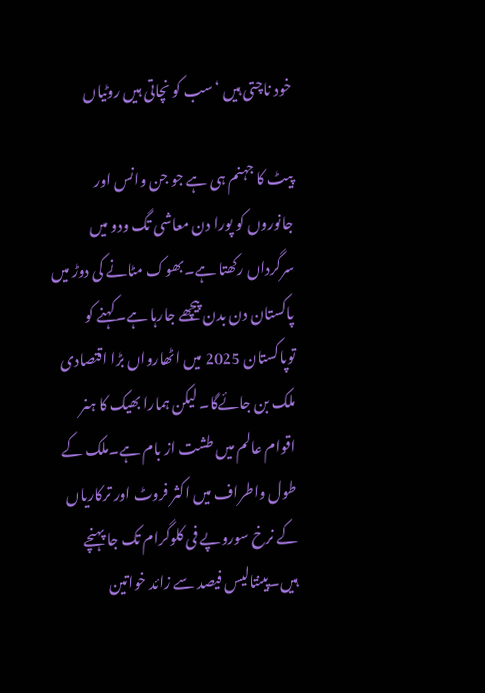خود ناچتی ہیں ‘سب کو نچاتی ہیں روٹیاں

پیٹ کا جہنم ہی ہے جو جن وانس اور جانوروں کو پورا دن معاشی تگ ودو میں سرگرداں رکھتا ہے۔بھوک مٹانے کی دوڑ میں پاکستان دن بدن پیچھے جارہا ہے۔کہنے کو توپاکستان 2025 میں اٹھارواں بڑا اقتصادی ملک بن جائےگا۔ لیکن ہمارا بھیک کا ہنر اقوام عالم میں طشت از بام ہے۔ملک کے طول واطراف میں اکثر فروٹ اور ترکاریاں کے نرخ سوروپے فی کلوگرام تک جا پہنچے ہیں۔پینتالیس فیصد سے زائد خواتین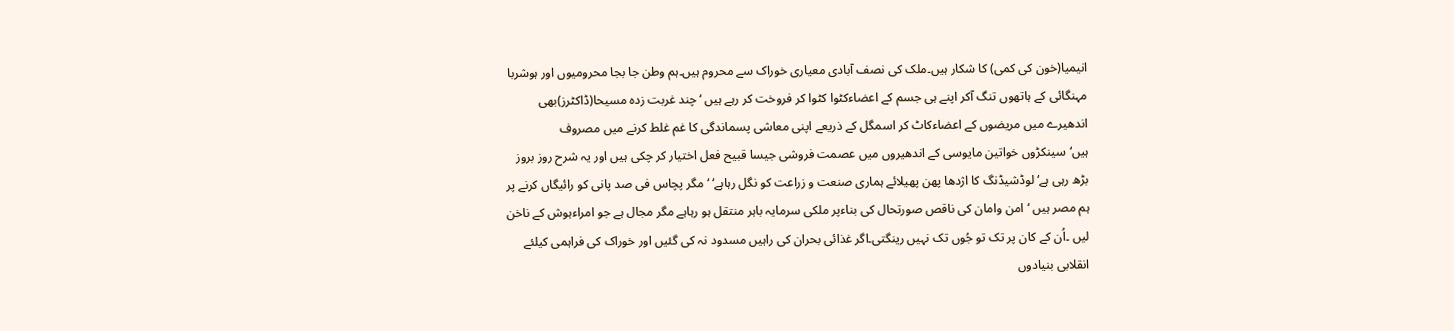انیمیا(خون کی کمی) کا شکار ہیں۔ملک کی نصف آبادی معیاری خوراک سے محروم ہیں۔ہم وطن جا بجا محرومیوں اور ہوشربا مہنگائی کے ہاتھوں تنگ آکر اپنے ہی جسم کے اعضاءکٹوا کٹوا کر فروخت کر رہے ہیں ‘چند غربت زدہ مسیحا(ڈاکٹرز)بھی اندھیرے میں مریضوں کے اعضاءکاٹ کر اسمگل کے ذریعے اپنی معاشی پسماندگی کا غم غلط کرنے میں مصروف ہیں‘سینکڑوں خواتین مایوسی کے اندھیروں میں عصمت فروشی جیسا قبیح فعل اختیار کر چکی ہیں اور یہ شرح روز بروز بڑھ رہی ہے‘لوڈشیڈنگ کا اژدھا پھن پھیلائے ہماری صنعت و زراعت کو نگل رہاہے‘ ‘ مگر پچاس فی صد پانی کو رائیگاں کرنے پر ہم مصر ہیں ‘امن وامان کی ناقص صورتحال کی بناءپر ملکی سرمایہ باہر منتقل ہو رہاہے مگر مجال ہے جو امراءہوش کے ناخن لیں ۔اُن کے کان پر تک تو جُوں تک نہیں رینگتی۔اگر غذائی بحران کی راہیں مسدود نہ کی گئیں اور خوراک کی فراہمی کیلئے انقلابی بنیادوں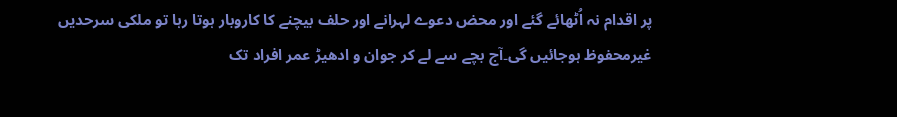پر اقدام نہ اُٹھائے گئے اور محض دعوے لہرانے اور حلف بیچنے کا کاروبار ہوتا رہا تو ملکی سرحدیں غیرمحفوظ ہوجائیں گی۔آج بچے سے لے کر جوان و ادھیڑ عمر افراد تک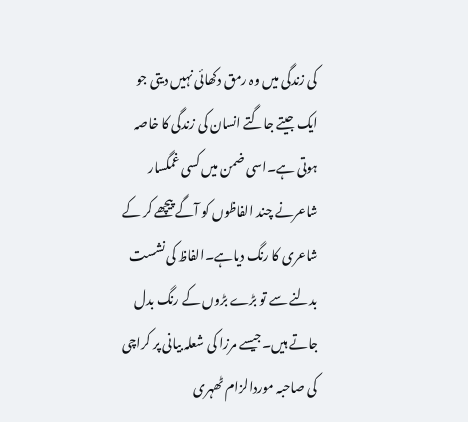کی زندگی میں وہ رمق دکھائی نہیں دیتی جو ایک جیتے جاگتے انسان کی زندگی کا خاصہ ہوتی ہے۔اسی ضمن میں کسی غمگسار شاعرنے چند الفاظوں کو آگے پیچھے کر کے شاعری کا رنگ دیاہے۔الفاظ کی نشست بدلنے سے تو بڑے بڑوں کے رنگ بدل جاتے ہیں۔جیسے مرزا کی شعلہ بیانی پر کراچی کی صاحبہ موردالزام ٹھہری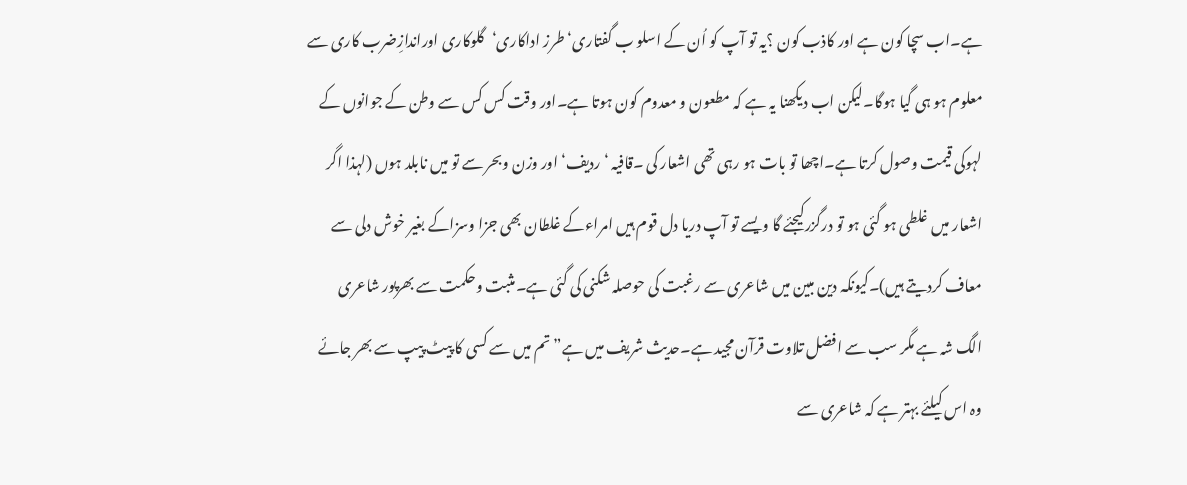ہے۔اب سچا کون ہے اور کاذب کون ؟یہ تو آپ کو اُن کے اسلو ب گفتاری‘طرز اداکاری‘گلوکاری اوراندازِضرب کاری سے معلوم ہو ہی گیا ہوگا۔لیکن اب دیکھنا یہ ہے کہ مطعون و معدوم کون ہوتا ہے۔اور وقت کس کس سے وطن کے جوانوں کے لہوکی قیمت وصول کرتا ہے۔اچھا تو بات ہو رہی تھی اشعار کی ۔قافیہ ‘ردیف‘اور وزن وبحر سے تو میں نابلد ہوں (لہذا اگر اشعار میں غلطی ہو گئی ہو تو درگزرکیجئے گا ویسے تو آپ دریا دل قوم ہیں امراءکے غلطان بھی جزا وسزاکے بغیر خوش دلی سے معاف کردیتے ہیں)۔کیونکہ دین مبین میں شاعری سے رغبت کی حوصلہ شکنی کی گئی ہے۔مثبت وحکمت سے بھرپور شاعری الگ شہ ہے مگر سب سے افضل تلاوت قرآن مجید ہے۔حدیث شریف میں ہے”تم میں سے کسی کا پیٹ پیپ سے بھر جائے وہ اس کیلئے بہتر ہے کہ شاعری سے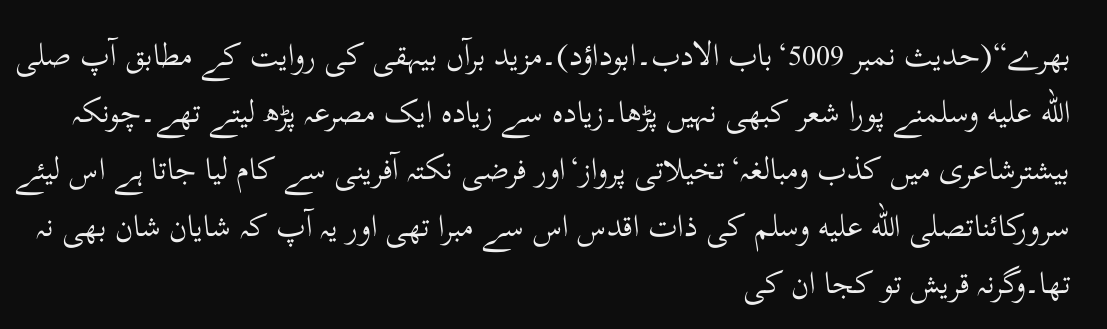بھرے“(حدیث نمبر 5009‘باب الادب۔ابوداؤد)۔مزید برآں بیہقی کی روایت کے مطابق آپ صلى الله عليه وسلمنے پورا شعر کبھی نہیں پڑھا۔زیادہ سے زیادہ ایک مصرعہ پڑھ لیتے تھے۔چونکہ بیشترشاعری میں کذب ومبالغہ‘تخیلاتی پرواز‘اور فرضی نکتہ آفرینی سے کام لیا جاتا ہے اس لیئے سرورکائناتصلى الله عليه وسلم کی ذات اقدس اس سے مبرا تھی اور یہ آپ کہ شایان شان بھی نہ تھا۔وگرنہ قریش تو کجا ان کی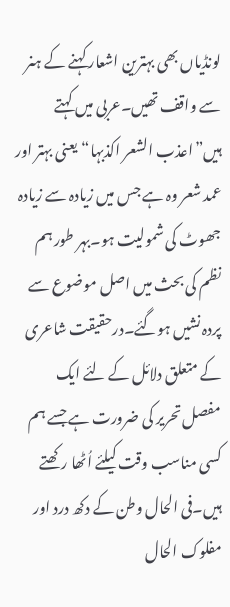لونڈیاں بھی بہترین اشعار کہنے کے ہنر سے واقف تھیں۔عربی میں کہتے ہیں”اعذب الشعر اکذبہا“یعنی بہتر اور عمد شعر وہ ہے جس میں زیادہ سے زیادہ جھوٹ کی شمولیت ہو۔بہر طور ہم نظم کی بحث میں اصل موضوع سے پردہ نشیں ہوگئے۔درحقیقت شاعری کے متعلق دلائل کے لئے ایک مفصل تحریر کی ضرورت ہے جسے ہم کسی مناسب وقت کیلئے اُٹھا رکھتے ہیں۔فی الحال وطن کے دکھ درد اور مفلوک الحال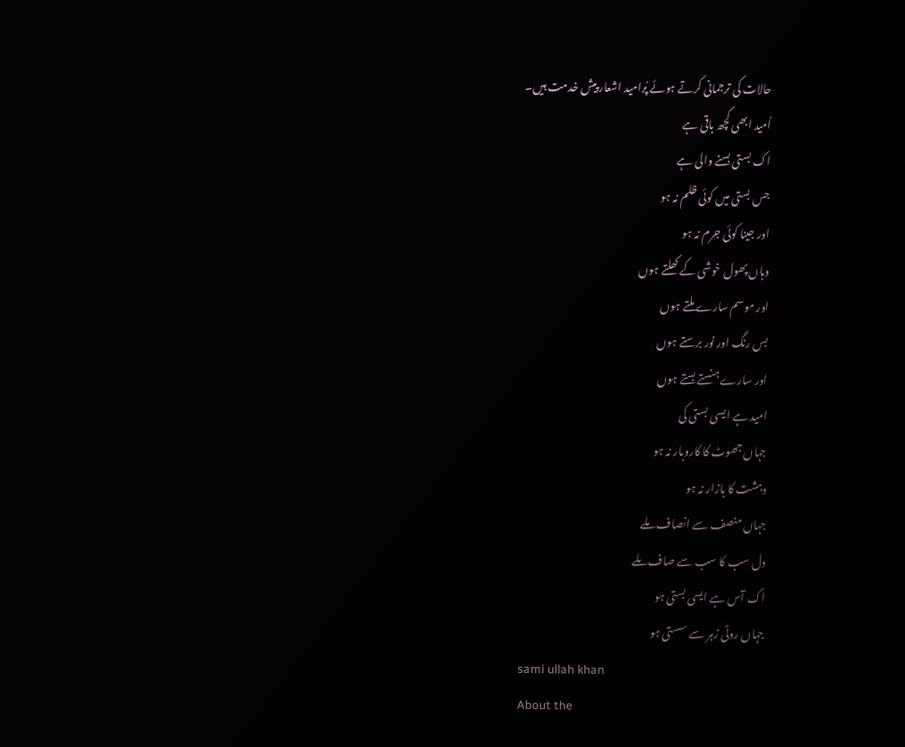حالات کی ترجمانی کرتے ہوئے پُرامید اشعار پیش خدمت ہیں۔
اُمید ابھی کچھ باقی ہے
اک بستی بسنے والی ہے
جس بستی میں کوئی ظلم نہ ہو
اور جینا کوئی جرم نہ ہو
وہاں پھول خوشی کے کھلتے ہوں
اور موسم سارے ملتے ہوں
بس رنگ اور نور برستے ہوں
اور سارے ہنستے بستے ہوں
امید ہے ایسی بستی کی
جہاں جھوٹ کا کاروبار نہ ہو
دہشت کا بازار نہ ہو
جہاں منصف سے انصاف ملے
دل سب کا سب سے صاف ملے
اک آس ہے ایسی بستی ہو
جہاں روٹی زہر سے سستی ہو
sami ullah khan
About the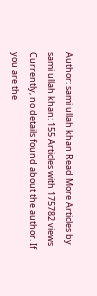Author: sami ullah khan Read More Articles by sami ullah khan: 155 Articles with 175782 views Currently, no details found about the author. If you are the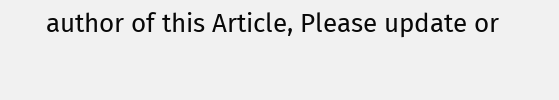author of this Article, Please update or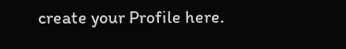create your Profile here.